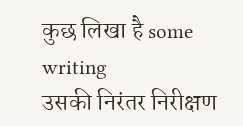कुछ लिखा है some writing
उसकी निरंतर निरीक्षण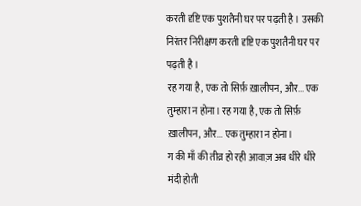करती दृष्टि एक पुशतैनी घर पर पढ़ती है । उसकी निरंतर निरीक्षण करती दृष्टि एक पुशतैनी घर पर पढ़ती है ।
रह गया है, एक तो सिर्फ़ ख़ालीपन, और... एक तुम्हारा न होना। रह गया है, एक तो सिर्फ़ ख़ालीपन, और... एक तुम्हारा न होना।
ग की माँ की तीव्र हो रही आवाज़ अब धीरे धीरे मंदी होती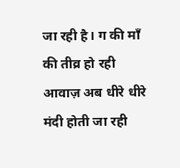जा रही है। ग की माँ की तीव्र हो रही आवाज़ अब धीरे धीरे मंदी होती जा रही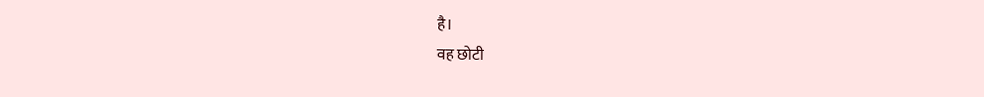है।
वह छोटी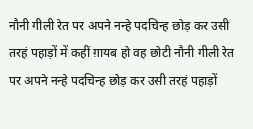नौनी गीली रेत पर अपने नन्हे पदचिन्ह छोड़ कर उसी तरहं पहाड़ों में कहीं ग़ायब हो वह छोटी नौनी गीली रेत पर अपने नन्हे पदचिन्ह छोड़ कर उसी तरहं पहाड़ों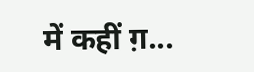में कहीं ग़...